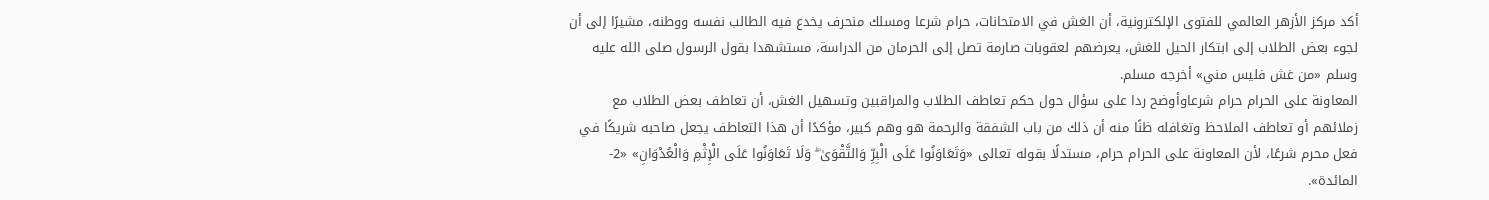أكد مركز الأزهر العالمي للفتوى الإلكترونية، أن الغش في الامتحانات، حرام شرعا ومسلك منحرف يخدع فيه الطالب نفسه ووطنه، مشيرًا إلى أن لجوء بعض الطلاب إلى ابتكار الحيل للغش، يعرضهم لعقوبات صارمة تصل إلى الحرمان من الدراسة، مستشهدا بقول الرسول صلى الله عليه وسلم «من غش فليس مني» أخرجه مسلم.
المعاونة على الحرام حرام شرعاوأوضح ردا على سؤال حول حكم تعاطف الطلاب والمراقبين وتسهيل الغش، أن تعاطف بعض الطلاب مع زملائهم أو تعاطف الملاحظ وتغافله ظنًا منه أن ذلك من باب الشفقة والرحمة هو وهم كبير، مؤكدًا أن هذا التعاطف يجعل صاحبه شريكًا في فعل محرم شرعًا، لأن المعاونة على الحرام حرام، مستدلًا بقوله تعالى «وَتَعَاوَنُوا عَلَى الْبِرِّ وَالتَّقْوَىٰ ۖ وَلَا تَعَاوَنُوا عَلَى الْإِثْمِ وَالْعُدْوَانِ» «2- المائدة».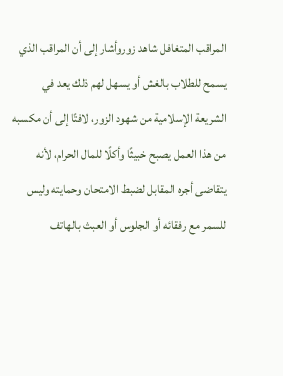المراقب المتغافل شاهد زوروأشار إلى أن المراقب الذي يسمح للطلاب بالغش أو يسهل لهم ذلك يعد في الشريعة الإسلامية من شهود الزور، لافتًا إلى أن مكسبه من هذا العمل يصبح خبيثًا وأكلًا للمال الحرام، لأنه يتقاضى أجره المقابل لضبط الامتحان وحمايته وليس للسمر مع رفقائه أو الجلوس أو العبث بالهاتف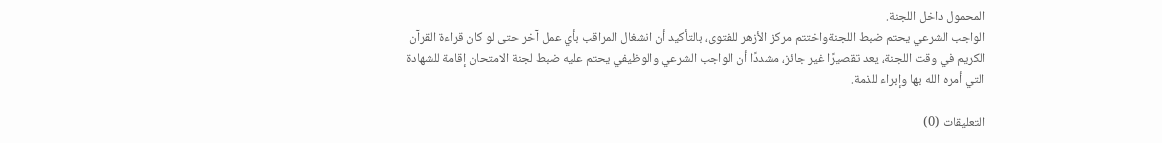المحمول داخل اللجنة.
الواجب الشرعي يحتم ضبط اللجنةواختتم مركز الأزهر للفتوى، بالتأكيد أن انشغال المراقب بأي عمل آخر حتى لو كان قراءة القرآن الكريم في وقت اللجنة، يعد تقصيرًا غير جائز، مشددًا أن الواجب الشرعي والوظيفي يحتم عليه ضبط لجنة الامتحان إقامة للشهادة التي أمره الله بها وإبراء للذمة.

التعليقات (0)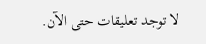لا توجد تعليقات حتى الآن.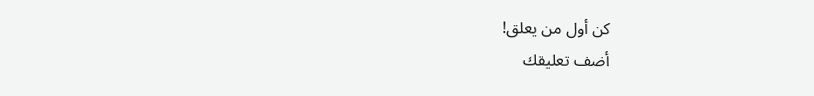كن أول من يعلق!
أضف تعليقك